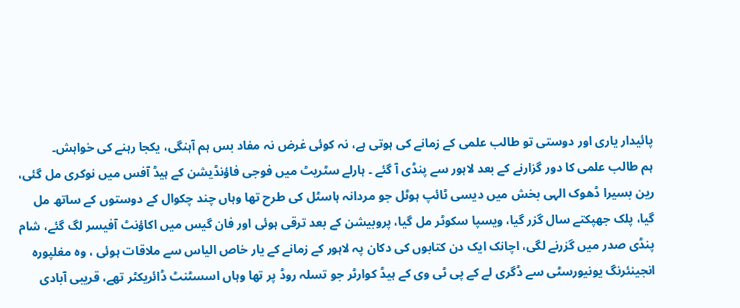پائیدار یاری اور دوستی تو طالب علمی کے زمانے کی ہوتی ہے، نہ کوئی غرض نہ مفاد بس ہم آہنگی، یکجا رہنے کی خواہش۔
ہم طالب علمی کا دور گزارنے کے بعد لاہور سے پنڈی آ گئے ۔ ہارلے سٹریٹ میں فوجی فاؤنڈیشن کے ہیڈ آفس میں نوکری مل گئی، رین بسیرا ڈھوک الہی بخش میں دیسی ٹائپ ہوٹل جو مردانہ ہاسٹل کی طرح تھا وہاں چند چکوال کے دوستوں کے ساتھ مل گیا، پلک جھپکتے سال گزر گیا، ویسپا سکوٹر مل گیا، پروبیشن کے بعد ترقی ہوئی اور فان گیس میں اکاؤنٹ آفیسر لگ گئے، شام پنڈی صدر میں گزرنے لگی، اچانک ایک دن کتابوں کی دکان پہ لاہور کے زمانے کے یار خاص الیاس سے ملاقات ہوئی ، وہ مغلپورہ انجینئرنگ یونیورسٹی سے ڈگری لے کے پی ٹی وی کے ہیڈ کوارٹر جو تسلہ روڈ پر تھا وہاں اسسٹنٹ ڈائریکٹر تھے، قریبی آبادی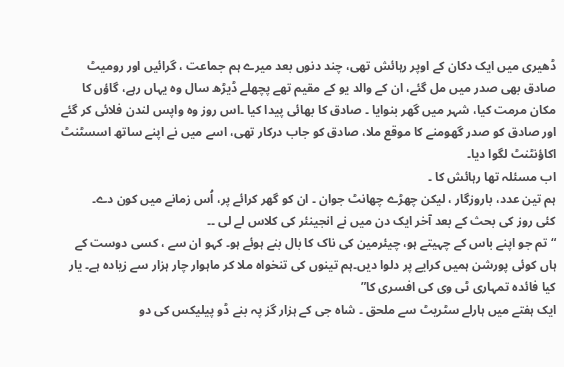ڈھیری میں ایک دکان کے اوپر رہائش تھی، چند دنوں بعد میرے ہم جماعت ، گرائیں اور رومیٹ صادق بھی صدر میں مل گئے، ان کے والد یو کے مقیم تھے پچھلے ڈیڑھ سال وہ یہاں رہے، گاؤں کا مکان مرمت کیا، شہر میں گھر بنوایا ۔ صادق کا بھائی پیدا کیا ۔اس روز وہ واپس لندن فلائی کر گئے اور صادق کو صدر گھومنے کا موقع ملا، صادق کو جاب درکار تھی، اسے میں نے اپنے ساتھ اسسٹنٹ اکاؤنٹنٹ لگوا دیا۔
اب مسئلہ تھا رہائش کا ۔
ہم تین عدد، باروزگار ، لیکن چھڑے چھانٹ جوان ۔ ان کو گھر کرائے پر، اُس زمانے میں کون دے۔
کئی روز کی بحث کے بعد آخر ایک دن میں نے انجینئر کی کلاس لے لی ۔۔
“ تم جو اپنے باس کے چہیتے ہو، چیئرمین کی ناک کا بال بنے ہوئے ہو۔ کہو ان سے ، کسی دوست کے ہاں کوئی پورشن ہمیں کرایے پر دلوا دیں۔ہم تینوں کی تنخواہ ملا کر ماہوار چار ہزار سے زیادہ ہے۔ یار کیا فائدہ تمہاری ٹی وی کی افسری کا”
ایک ہفتے میں ہارلے سٹریٹ سے ملحق ۔ شاہ جی کے ہزار گز پہ بنے ڈو پیلیکس کی دو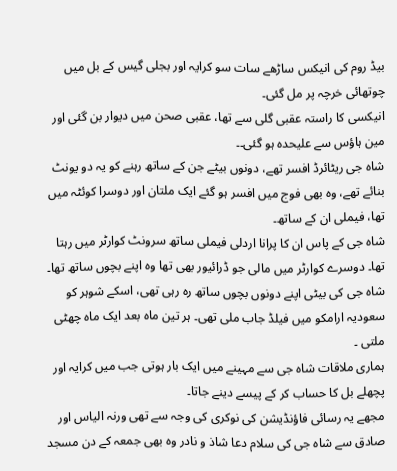بیڈ روم کی انیکس ساڑھے سات سو کرایہ اور بجلی گیس کے بل میں چوتھائی خرچہ پر مل گئی۔
انیکسی کا راستہ عقبی گلی سے تھا، عقبی صحن میں دیوار بن گئی اور مین ہاؤس سے علیحدہ ہو گئی۔۔
شاہ جی ریٹائرڈ افسر تھے، دونوں بیٹے جن کے ساتھ رہنے کو یہ دو یونٹ بنائے تھے، وہ بھی فوج میں افسر ہو گئے ایک ملتان اور دوسرا کوئٹہ میں تھا، فیملی ان کے ساتھ۔
شاہ جی کے پاس ان کا پرانا اردلی فیملی ساتھ سرونٹ کوارٹر میں رہتا تھا۔ دوسرے کوارٹر میں مالی جو ڈرائیور بھی تھا وہ اپنے بچوں ساتھ تھا۔ شاہ جی کی بیٹی اپنے دونوں بچوں ساتھ رہ رہی تھی، اسکے شوہر کو سعودیہ ارامکو میں فیلڈ جاب ملی تھی۔ ہر تین ماہ بعد ایک ماہ چھٹی ملتی ۔
ہماری ملاقات شاہ جی سے مہینے میں ایک بار ہوتی جب میں کرایہ اور پچھلے بل کا حساب کر کے پیسے دینے جاتا۔
مجھے یہ رسائی فاؤنڈیشن کی نوکری کی وجہ سے تھی ورنہ الیاس اور صادق سے شاہ جی کی سلام دعا شاذ و نادر وہ بھی جمعہ کے دن مسجد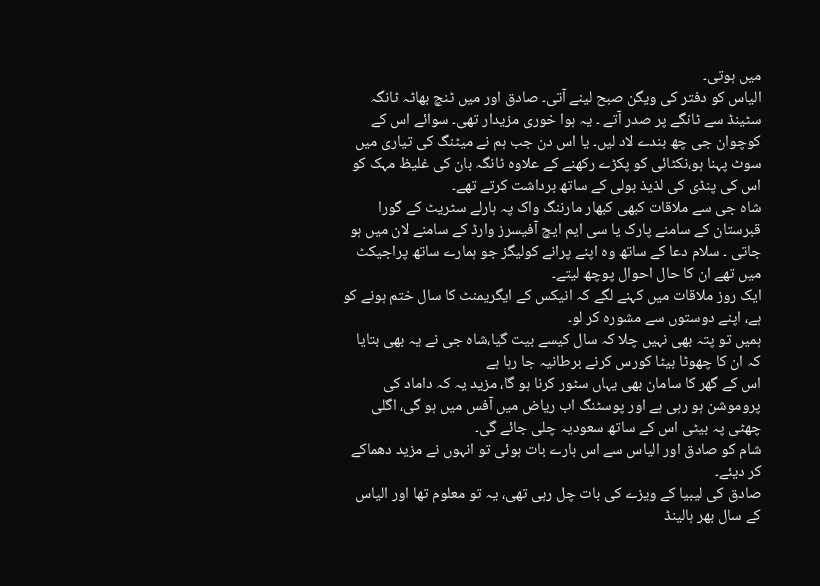میں ہوتی۔
الیاس کو دفتر کی ویگن صبح لینے آتی۔ صادق اور میں ٹنچ بھاٹہ ٹانگہ سٹینڈ سے ٹانگے پر صدر آتے ۔ یہ ہوا خوری مزیدار تھی۔ سوائے اس کے کوچوان جی چھ بندے لاد لیں۔ یا اس دن جب ہم نے میٹنگ کی تیاری میں سوٹ پہنا ہو،نکٹائی کو پکڑے رکھنے کے علاوہ ٹانگہ بان کی غلیظ مہک کو اس کی پنڈی کی لذیذ بولی کے ساتھ برداشت کرتے تھے۔
شاہ جی سے ملاقات کبھی کبھار مارننگ واک پہ ہارلے سٹریٹ کے گورا قبرستان کے سامنے پارک یا سی ایم ایچ آفیسرز وارڈ کے سامنے لان میں ہو جاتی ۔ سلام دعا کے ساتھ وہ اپنے پرانے کولیگز جو ہمارے ساتھ پراجیکٹ میں تھے ان کا حال احوال پوچھ لیتے۔
ایک روز ملاقات میں کہنے لگے کہ انیکس کے ایگریمنٹ کا سال ختم ہونے کو ہے، اپنے دوستوں سے مشورہ کر لو۔
ہمیں تو پتہ بھی نہیں چلا کہ سال کیسے بیت گیا،شاہ جی نے یہ بھی بتایا کہ ان کا چھوٹا بیٹا کورس کرنے برطانیہ جا رہا ہے
اس کے گھر کا سامان بھی یہاں سٹور کرنا ہو گا، مزید یہ کہ داماد کی پروموشن ہو رہی ہے اور پوسٹنگ اب ریاض میں آفس میں ہو گی، اگلی چھٹی پہ بیٹی اس کے ساتھ سعودیہ چلی جائے گی۔
شام کو صادق اور الیاس سے اس بارے بات ہوئی تو انہوں نے مزید دھماکے کر دیئے۔
صادق کی لیبیا کے ویزے کی بات چل رہی تھی، یہ تو معلوم تھا اور الیاس کے سال بھر ہالینڈ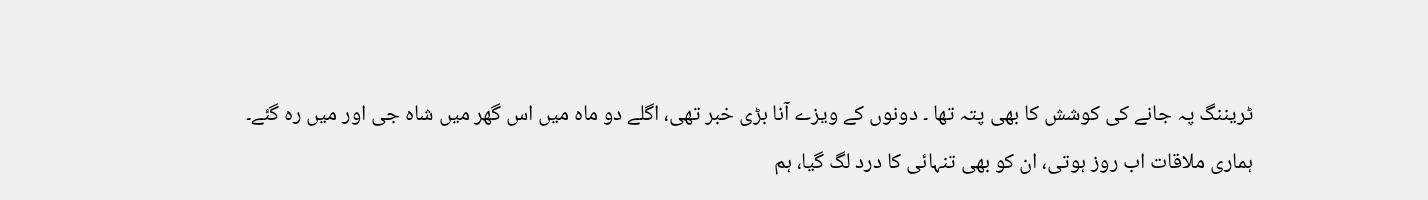ٹریننگ پہ جانے کی کوشش کا بھی پتہ تھا ۔ دونوں کے ویزے آنا بڑی خبر تھی، اگلے دو ماہ میں اس گھر میں شاہ جی اور میں رہ گئے۔
ہماری ملاقات اب روز ہوتی، ان کو بھی تنہائی کا درد لگ گیا، ہم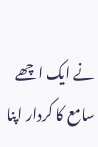نے ایک اچھے سامع کا کردار اپنا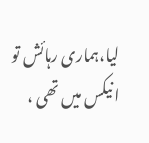لیا،ہماری رہائش تو انیکس میں تھی ،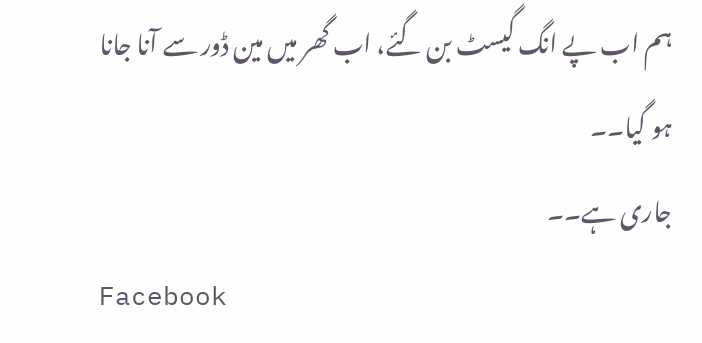ہم اب پے انگ گیسٹ بن گئے، اب گھر میں مین ڈور سے آنا جانا ہو گیا۔۔
جاری ہے۔۔
Facebook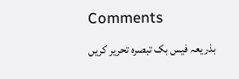Comments
بذریعہ فیس بک تبصرہ تحریر کریں